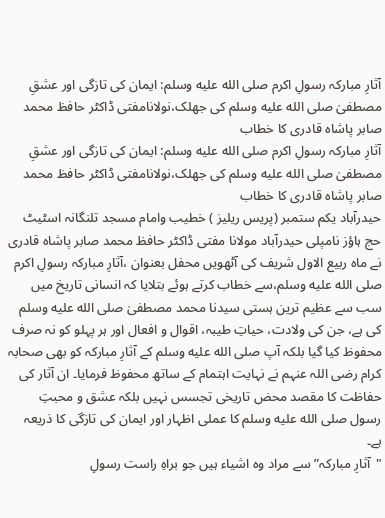آثارِ مبارکہ رسولِ اکرم صلى الله عليه وسلم: ایمان کی تازگی اور عشقِ مصطفیٰ صلى الله عليه وسلم کی جھلک،نولانامفتی ڈاکٹر حافظ محمد صابر پاشاہ قادری کا خطاب
آثارِ مبارکہ رسولِ اکرم صلى الله عليه وسلم: ایمان کی تازگی اور عشقِ مصطفیٰ صلى الله عليه وسلم کی جھلک،نولانامفتی ڈاکٹر حافظ محمد صابر پاشاہ قادری کا خطاب
حیدرآباد یکم ستمبر (پریس ریلیز ) خطیب وامام مسجد تلنگانہ اسٹیٹ حج ہاؤز نامپلی حیدرآباد مولانا مفتی ڈاکٹر حافظ محمد صابر پاشاہ قادری نے ماہ ربیع الاول شریف کی آٹھویں محفل بعنوان ،آثارِ مبارکہ رسولِ اکرم صلى الله عليه وسلم،سے خطاب کرتے ہوئے بتلایا کہ انسانی تاریخ میں سب سے عظیم ترین ہستی سیدنا محمد مصطفیٰ صلى الله عليه وسلم کی ہے، جن کی ولادت، حیاتِ طیبہ، اقوال و افعال اور ہر پہلو کو نہ صرف محفوظ کیا گیا بلکہ آپ صلى الله عليه وسلم کے آثارِ مبارکہ کو بھی صحابہ کرام رضی اللہ عنہم نے نہایت اہتمام کے ساتھ محفوظ فرمایا۔ ان آثار کی حفاظت کا مقصد محض تاریخی تجسس نہیں بلکہ عشق و محبتِ رسول صلى الله عليه وسلم کا عملی اظہار اور ایمان کی تازگی کا ذریعہ ہے۔
"آثارِ مبارکہ” سے مراد وہ اشیاء ہیں جو براہِ راست رسولِ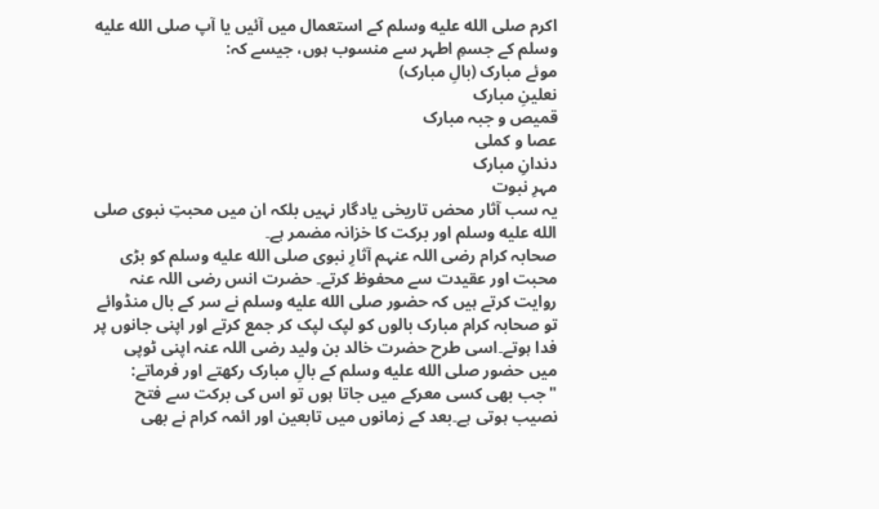اکرم صلى الله عليه وسلم کے استعمال میں آئیں یا آپ صلى الله عليه وسلم کے جسمِ اطہر سے منسوب ہوں، جیسے کہ:
موئے مبارک (بالِ مبارک)
نعلینِ مبارک
قمیص و جبہ مبارک
عصا و کملی
دندانِ مبارک
مہرِ نبوت
یہ سب آثار محض تاریخی یادگار نہیں بلکہ ان میں محبتِ نبوی صلى الله عليه وسلم اور برکت کا خزانہ مضمر ہے۔
صحابہ کرام رضی اللہ عنہم آثارِ نبوی صلى الله عليه وسلم کو بڑی محبت اور عقیدت سے محفوظ کرتے۔ حضرت انس رضی اللہ عنہ روایت کرتے ہیں کہ حضور صلى الله عليه وسلم نے سر کے بال منڈوائے تو صحابہ کرام مبارک بالوں کو لپک لپک کر جمع کرتے اور اپنی جانوں پر فدا ہوتے۔اسی طرح حضرت خالد بن ولید رضی اللہ عنہ اپنی ٹوپی میں حضور صلى الله عليه وسلم کے بالِ مبارک رکھتے اور فرماتے: "جب بھی کسی معرکے میں جاتا ہوں تو اس کی برکت سے فتح نصیب ہوتی ہے۔بعد کے زمانوں میں تابعین اور ائمہ کرام نے بھی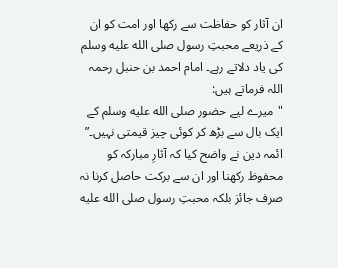ان آثار کو حفاظت سے رکھا اور امت کو ان کے ذریعے محبتِ رسول صلى الله عليه وسلم کی یاد دلاتے رہے۔ امام احمد بن حنبل رحمہ اللہ فرماتے ہیں:
"میرے لیے حضور صلى الله عليه وسلم کے ایک بال سے بڑھ کر کوئی چیز قیمتی نہیں۔”
ائمہ دین نے واضح کیا کہ آثارِ مبارکہ کو محفوظ رکھنا اور ان سے برکت حاصل کرنا نہ صرف جائز بلکہ محبتِ رسول صلى الله عليه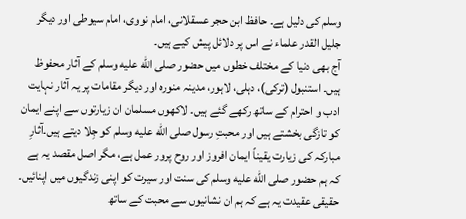وسلم کی دلیل ہے۔ حافظ ابن حجر عسقلانی، امام نووی، امام سیوطی اور دیگر جلیل القدر علماء نے اس پر دلائل پیش کیے ہیں۔
آج بھی دنیا کے مختلف خطوں میں حضور صلى الله عليه وسلم کے آثار محفوظ ہیں۔ استنبول (ترکی)، دہلی، لاہور، مدینہ منورہ اور دیگر مقامات پر یہ آثار نہایت ادب و احترام کے ساتھ رکھے گئے ہیں۔ لاکھوں مسلمان ان زیارتوں سے اپنے ایمان کو تازگی بخشتے ہیں اور محبتِ رسول صلى الله عليه وسلم کو جِلا دیتے ہیں۔آثارِ مبارکہ کی زیارت یقیناً ایمان افروز اور روح پرور عمل ہے، مگر اصل مقصد یہ ہے کہ ہم حضور صلى الله عليه وسلم کی سنت اور سیرت کو اپنی زندگیوں میں اپنائیں۔ حقیقی عقیدت یہ ہے کہ ہم ان نشانیوں سے محبت کے ساتھ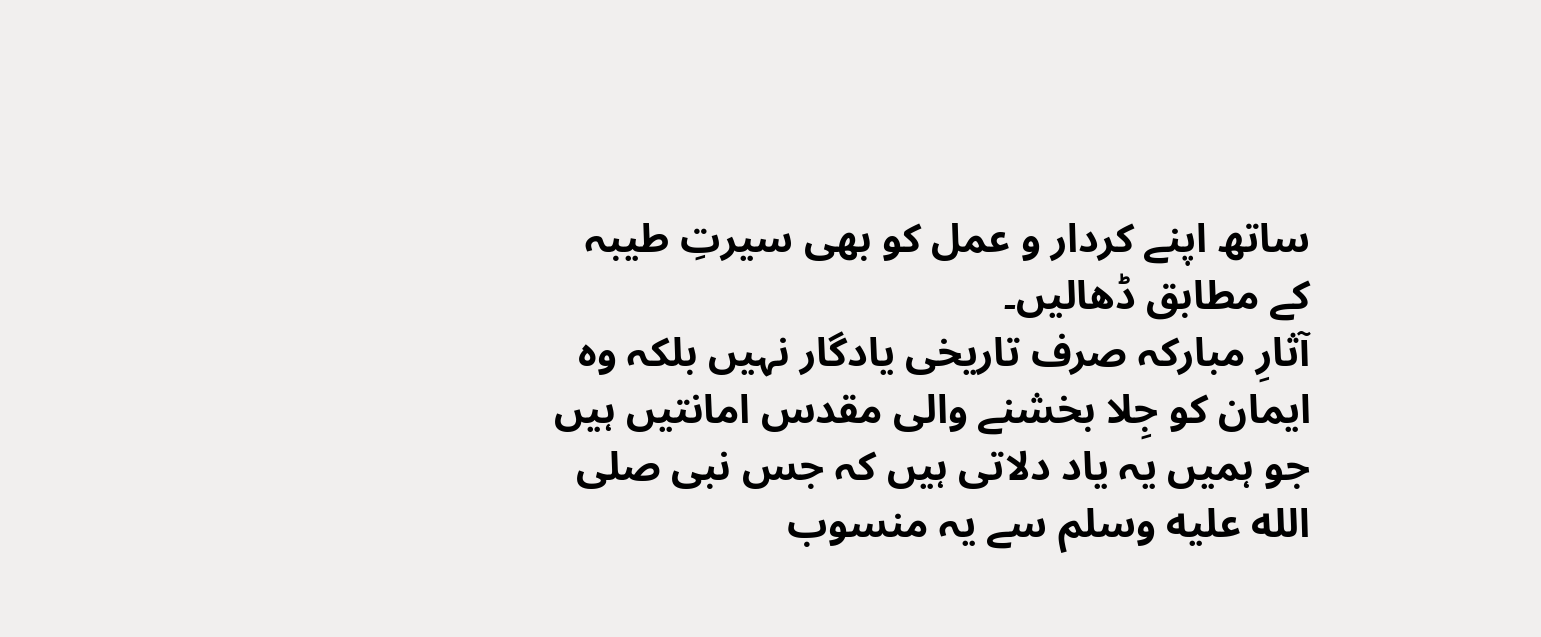ساتھ اپنے کردار و عمل کو بھی سیرتِ طیبہ کے مطابق ڈھالیں۔
آثارِ مبارکہ صرف تاریخی یادگار نہیں بلکہ وہ ایمان کو جِلا بخشنے والی مقدس امانتیں ہیں جو ہمیں یہ یاد دلاتی ہیں کہ جس نبی صلى الله عليه وسلم سے یہ منسوب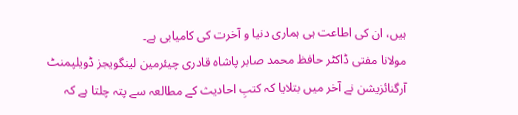ہیں، ان کی اطاعت ہی ہماری دنیا و آخرت کی کامیابی ہے۔
مولانا مفتی ڈاکٹر حافظ محمد صابر پاشاہ قادری چیئرمین لینگویجز ڈویلپمنٹ آرگنائزیشن نے آخر میں بتلایا کہ کتبِ احادیث کے مطالعہ سے پتہ چلتا ہے کہ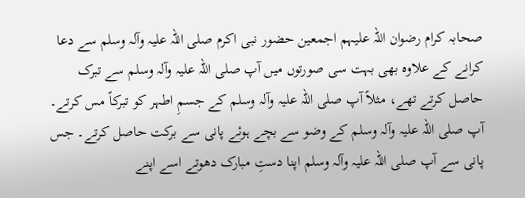صحابہ کرام رضوان اللہ علیہم اجمعین حضور نبی اکرم صلی اللہ علیہ وآلہ وسلم سے دعا کرانے کے علاوہ بھی بہت سی صورتوں میں آپ صلی اللہ علیہ وآلہ وسلم سے تبرک حاصل کرتے تھے، مثلاً آپ صلی اللہ علیہ وآلہ وسلم کے جسمِ اطہر کو تبرکاً مس کرتے۔ آپ صلی اللہ علیہ وآلہ وسلم کے وضو سے بچے ہوئے پانی سے برکت حاصل کرتے۔ جس پانی سے آپ صلی اللہ علیہ وآلہ وسلم اپنا دستِ مبارک دھوتے اسے اپنے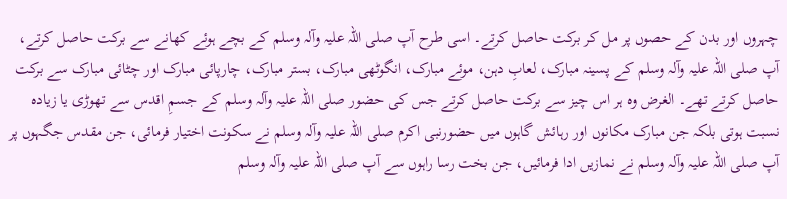چہروں اور بدن کے حصوں پر مل کر برکت حاصل کرتے۔ اسی طرح آپ صلی اللہ علیہ وآلہ وسلم کے بچے ہوئے کھانے سے برکت حاصل کرتے، آپ صلی اللہ علیہ وآلہ وسلم کے پسینہ مبارک، لعابِ دہن، موئے مبارک، انگوٹھی مبارک، بستر مبارک، چارپائی مبارک اور چٹائی مبارک سے برکت حاصل کرتے تھے۔ الغرض وہ ہر اس چیز سے برکت حاصل کرتے جس کی حضور صلی اللہ علیہ وآلہ وسلم کے جسمِ اقدس سے تھوڑی یا زیادہ نسبت ہوتی بلکہ جن مبارک مکانوں اور رہائش گاہوں میں حضورنبی اکرم صلی اللہ علیہ وآلہ وسلم نے سکونت اختیار فرمائی، جن مقدس جگہوں پر آپ صلی اللہ علیہ وآلہ وسلم نے نمازیں ادا فرمائیں، جن بخت رسا راہوں سے آپ صلی اللہ علیہ وآلہ وسلم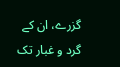گزرے، ان کے گرد و غبار تک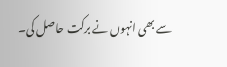سے بھی انہوں نے برکت حاصل کی۔